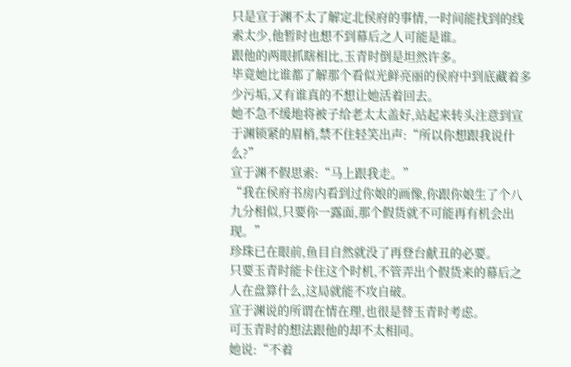只是宣于渊不太了解定北侯府的事情,一时间能找到的线索太少,他暂时也想不到幕后之人可能是谁。
跟他的两眼抓瞎相比,玉青时倒是坦然许多。
毕竟她比谁都了解那个看似光鲜亮丽的侯府中到底藏着多少污垢,又有谁真的不想让她活着回去。
她不急不缓地将被子给老太太盖好,站起来转头注意到宣于渊锁紧的眉梢,禁不住轻笑出声:“所以你想跟我说什么?”
宣于渊不假思索:“马上跟我走。”
“我在侯府书房内看到过你娘的画像,你跟你娘生了个八九分相似,只要你一露面,那个假货就不可能再有机会出现。”
珍珠已在眼前,鱼目自然就没了再登台献丑的必要。
只要玉青时能卡住这个时机,不管弄出个假货来的幕后之人在盘算什么,这局就能不攻自破。
宣于渊说的所谓在情在理,也很是替玉青时考虑。
可玉青时的想法跟他的却不太相同。
她说:“不着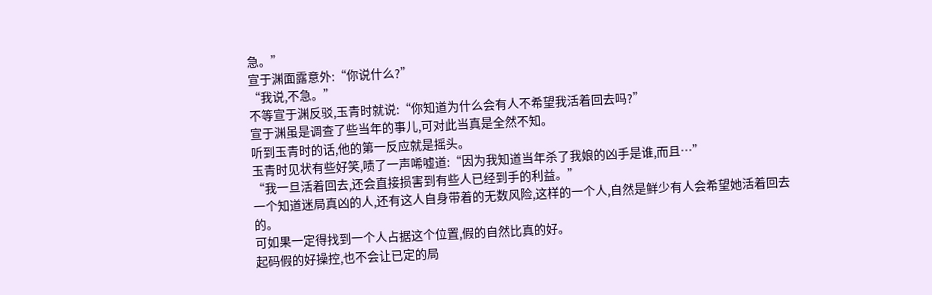急。”
宣于渊面露意外:“你说什么?”
“我说,不急。”
不等宣于渊反驳,玉青时就说:“你知道为什么会有人不希望我活着回去吗?”
宣于渊虽是调查了些当年的事儿,可对此当真是全然不知。
听到玉青时的话,他的第一反应就是摇头。
玉青时见状有些好笑,啧了一声唏嘘道:“因为我知道当年杀了我娘的凶手是谁,而且…”
“我一旦活着回去,还会直接损害到有些人已经到手的利益。”
一个知道迷局真凶的人,还有这人自身带着的无数风险,这样的一个人,自然是鲜少有人会希望她活着回去的。
可如果一定得找到一个人占据这个位置,假的自然比真的好。
起码假的好操控,也不会让已定的局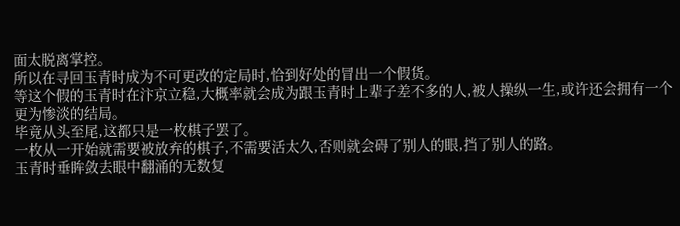面太脱离掌控。
所以在寻回玉青时成为不可更改的定局时,恰到好处的冒出一个假货。
等这个假的玉青时在汴京立稳,大概率就会成为跟玉青时上辈子差不多的人,被人操纵一生,或许还会拥有一个更为惨淡的结局。
毕竟从头至尾,这都只是一枚棋子罢了。
一枚从一开始就需要被放弃的棋子,不需要活太久,否则就会碍了别人的眼,挡了别人的路。
玉青时垂眸敛去眼中翻涌的无数复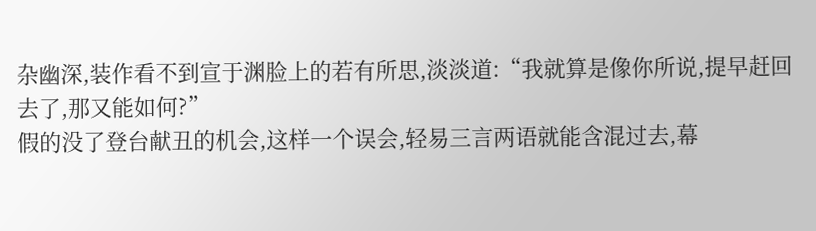杂幽深,装作看不到宣于渊脸上的若有所思,淡淡道:“我就算是像你所说,提早赶回去了,那又能如何?”
假的没了登台献丑的机会,这样一个误会,轻易三言两语就能含混过去,幕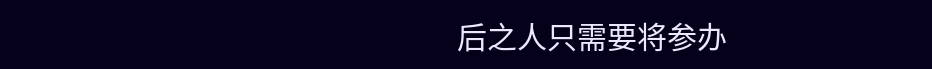后之人只需要将参办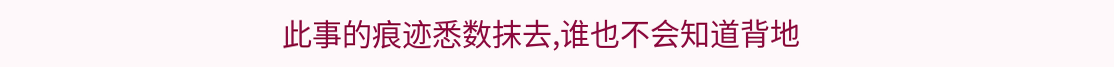此事的痕迹悉数抹去,谁也不会知道背地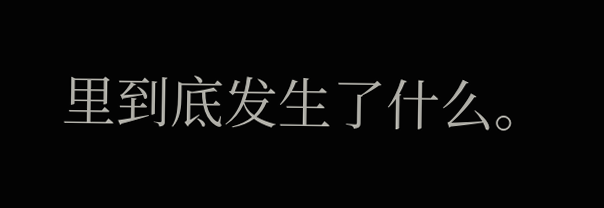里到底发生了什么。